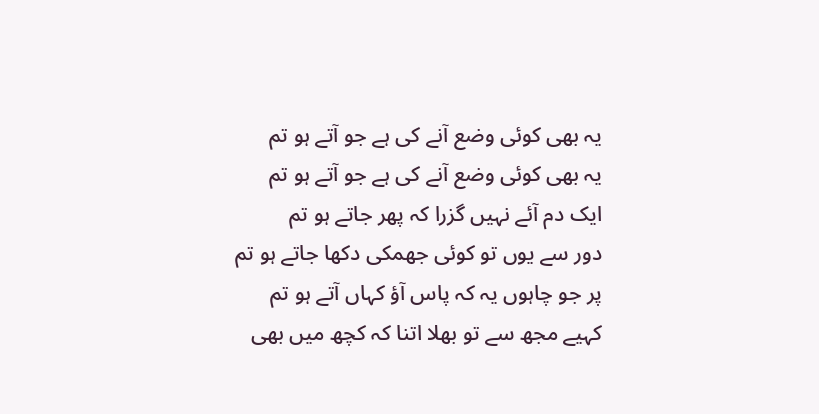یہ بھی کوئی وضع آنے کی ہے جو آتے ہو تم
یہ بھی کوئی وضع آنے کی ہے جو آتے ہو تم
ایک دم آئے نہیں گزرا کہ پھر جاتے ہو تم
دور سے یوں تو کوئی جھمکی دکھا جاتے ہو تم
پر جو چاہوں یہ کہ پاس آؤ کہاں آتے ہو تم
کہیے مجھ سے تو بھلا اتنا کہ کچھ میں بھی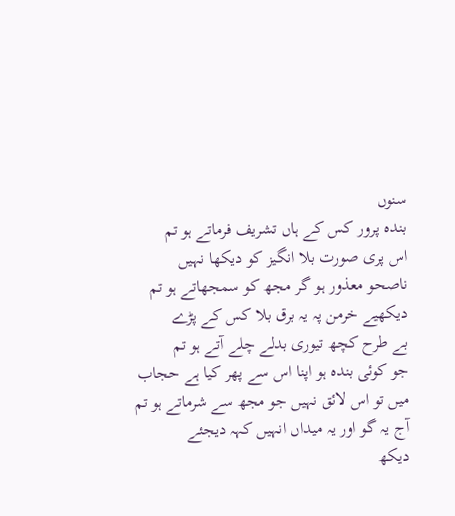سنوں
بندہ پرور کس کے ہاں تشریف فرماتے ہو تم
اس پری صورت بلا انگیز کو دیکھا نہیں
ناصحو معذور ہو گر مجھ کو سمجھاتے ہو تم
دیکھیے خرمن پہ یہ برق بلا کس کے پڑے
بے طرح کچھ تیوری بدلے چلے آتے ہو تم
جو کوئی بندہ ہو اپنا اس سے پھر کیا ہے حجاب
میں تو اس لائق نہیں جو مجھ سے شرماتے ہو تم
آج یہ گو اور یہ میداں انہیں کہہ دیجئے
دیکھ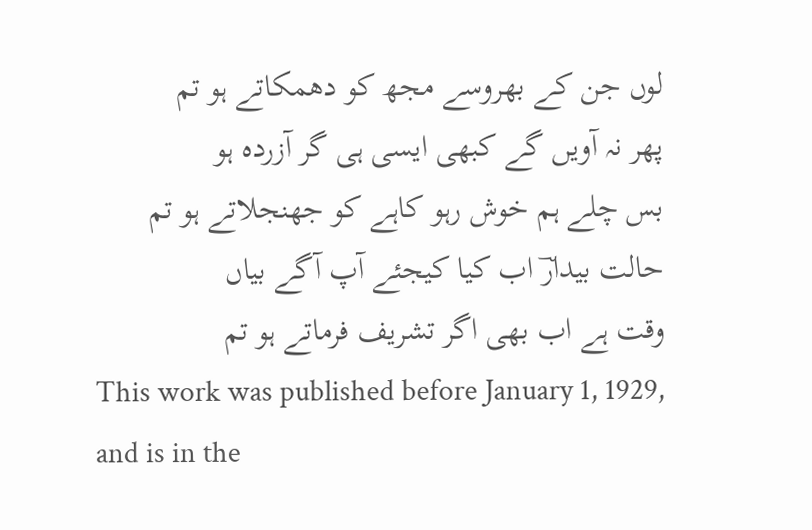لوں جن کے بھروسے مجھ کو دھمکاتے ہو تم
پھر نہ آویں گے کبھی ایسی ہی گر آزردہ ہو
بس چلے ہم خوش رہو کاہے کو جھنجلاتے ہو تم
حالت بیدارؔ اب کیا کیجئے آپ آگے بیاں
وقت ہے اب بھی اگر تشریف فرماتے ہو تم
This work was published before January 1, 1929, and is in the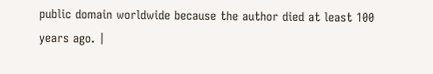public domain worldwide because the author died at least 100 years ago. |